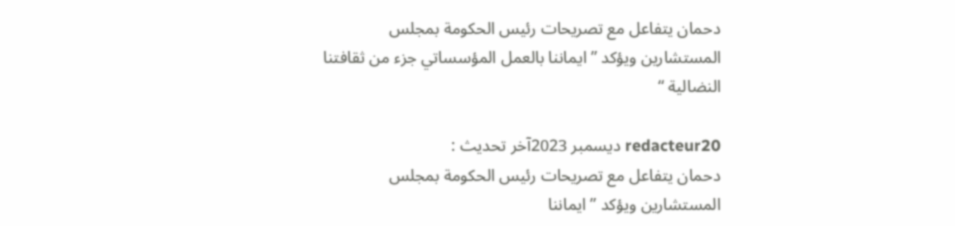دحمان يتفاعل مع تصريحات رئيس الحكومة بمجلس المستشارين ويؤكد ” ايماننا بالعمل المؤسساتي جزء من ثقافتنا النضالية “

redacteur20 ديسمبر 2023آخر تحديث :
دحمان يتفاعل مع تصريحات رئيس الحكومة بمجلس المستشارين ويؤكد ” ايماننا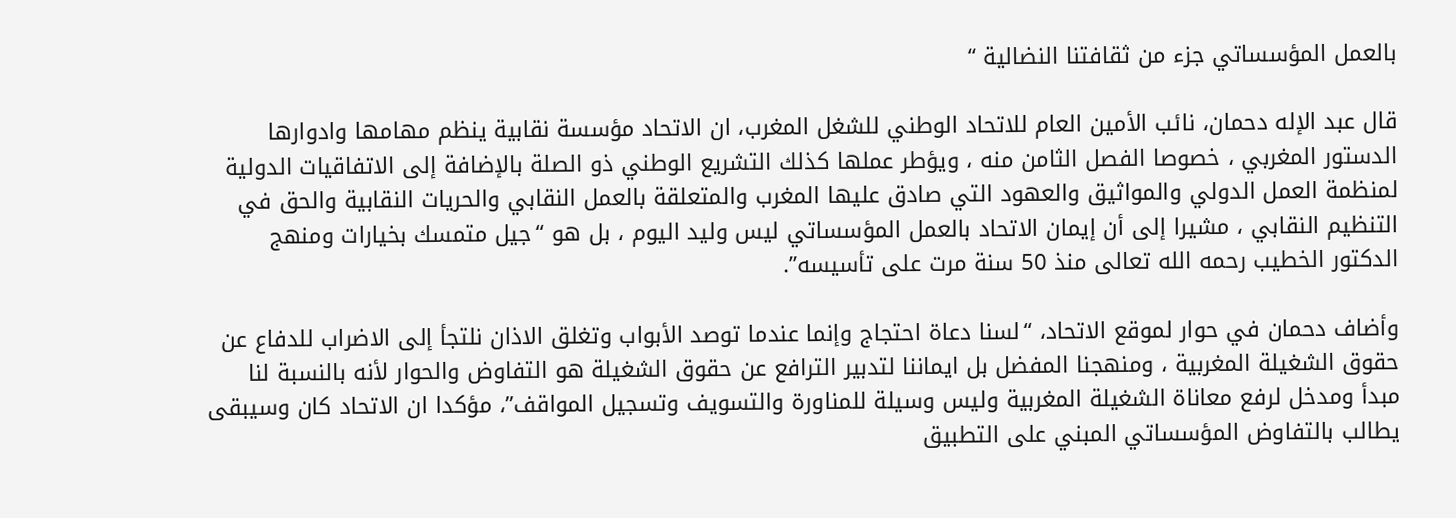بالعمل المؤسساتي جزء من ثقافتنا النضالية “

قال عبد الإله دحمان، نائب الأمين العام للاتحاد الوطني للشغل المغرب، ان الاتحاد مؤسسة نقابية ينظم مهامها وادوارها الدستور المغربي ، خصوصا الفصل الثامن منه ، ويؤطر عملها كذلك التشريع الوطني ذو الصلة بالإضافة إلى الاتفاقيات الدولية لمنظمة العمل الدولي والمواثيق والعهود التي صادق عليها المغرب والمتعلقة بالعمل النقابي والحريات النقابية والحق في التنظيم النقابي ، مشيرا إلى أن إيمان الاتحاد بالعمل المؤسساتي ليس وليد اليوم ، بل هو “جيل متمسك بخيارات ومنهج الدكتور الخطيب رحمه الله تعالى منذ 50 سنة مرت على تأسيسه”.

وأضاف دحمان في حوار لموقع الاتحاد، “لسنا دعاة احتجاج وإنما عندما توصد الأبواب وتغلق الاذان نلتجأ إلى الاضراب للدفاع عن حقوق الشغيلة المغربية ، ومنهجنا المفضل بل ايماننا لتدبير الترافع عن حقوق الشغيلة هو التفاوض والحوار لأنه بالنسبة لنا مبدأ ومدخل لرفع معاناة الشغيلة المغربية وليس وسيلة للمناورة والتسويف وتسجيل المواقف”، مؤكدا ان الاتحاد كان وسيبقى يطالب بالتفاوض المؤسساتي المبني على التطبيق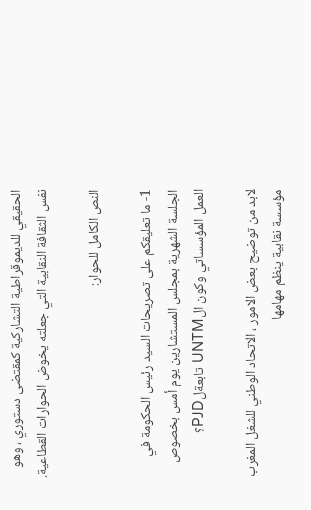الحقيقي للديموقراطية التشاركية كمقتضى دستوري ، وهو نفس الثقافة النقابية التي جعلته يخوض الحوارات القطاعية.

النص الكامل للحوار:

1- ما تعليقكم على تصريحات السيد رئيس الحكومة في الجلسة الشهرية بمجلس المستشارين يوم أمس بخصوص العمل المؤسساتي وكون الUNTM تابعةلPJD؟

لابد من توضيح بعض الامور ، الاتحاد الوطني للشغل المغرب مؤسسة نقابية ينظم مهامها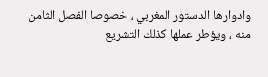وادوارها الدستور المغربي ، خصوصا الفصل الثامن منه ، ويؤطر عملها كذلك التشريع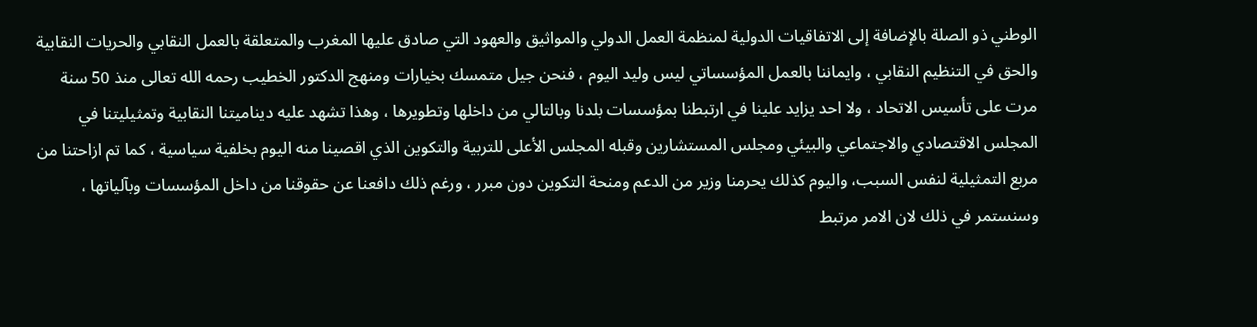الوطني ذو الصلة بالإضافة إلى الاتفاقيات الدولية لمنظمة العمل الدولي والمواثيق والعهود التي صادق عليها المغرب والمتعلقة بالعمل النقابي والحريات النقابية والحق في التنظيم النقابي ، وايماننا بالعمل المؤسساتي ليس وليد اليوم ، فنحن جيل متمسك بخيارات ومنهج الدكتور الخطيب رحمه الله تعالى منذ 50 سنة مرت على تأسيس الاتحاد ، ولا احد يزايد علينا في ارتبطنا بمؤسسات بلدنا وبالتالي من داخلها وتطويرها ، وهذا تشهد عليه ديناميتنا النقابية وتمثيليتنا في المجلس الاقتصادي والاجتماعي والبيئي ومجلس المستشارين وقبله المجلس الأعلى للتربية والتكوين الذي اقصينا منه اليوم بخلفية سياسية ، كما تم ازاحتنا من مربع التمثيلية لنفس السبب، واليوم كذلك يحرمنا وزير من الدعم ومنحة التكوين دون مبرر ، ورغم ذلك دافعنا عن حقوقنا من داخل المؤسسات وبآلياتها ، وسنستمر في ذلك لان الامر مرتبط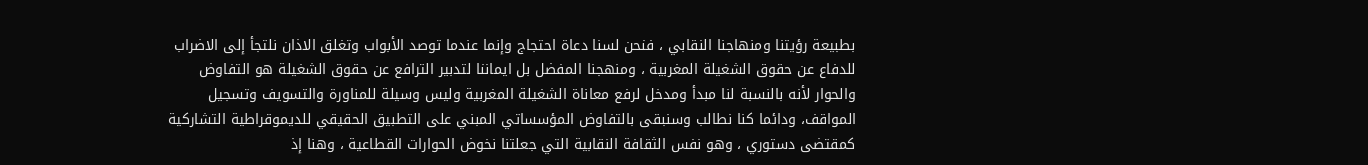بطبيعة رؤيتنا ومنهاجنا النقابي ، فنحن لسنا دعاة احتجاج وإنما عندما توصد الأبواب وتغلق الاذان نلتجأ إلى الاضراب للدفاع عن حقوق الشغيلة المغربية ، ومنهجنا المفضل بل ايماننا لتدبير الترافع عن حقوق الشغيلة هو التفاوض والحوار لأنه بالنسبة لنا مبدأ ومدخل لرفع معاناة الشغيلة المغربية وليس وسيلة للمناورة والتسويف وتسجيل المواقف، ودائما كنا نطالب وسنبقى بالتفاوض المؤسساتي المبني على التطبيق الحقيقي للديموقراطية التشاركية كمقتضى دستوري ، وهو نفس الثقافة النقابية التي جعلتنا نخوض الحوارات القطاعية ، وهنا إذ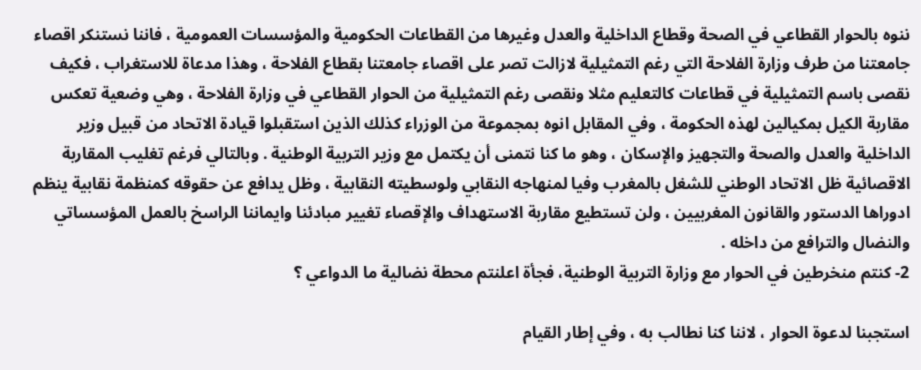ننوه بالحوار القطاعي في الصحة وقطاع الداخلية والعدل وغيرها من القطاعات الحكومية والمؤسسات العمومية ، فاننا نستنكر اقصاء جامعتنا من طرف وزارة الفلاحة التي رغم التمثيلية لازالت تصر على اقصاء جامعتنا بقطاع الفلاحة ، وهذا مدعاة للاستغراب ، فكيف نقصى باسم التمثيلية في قطاعات كالتعليم مثلا ونقصى رغم التمثيلية من الحوار القطاعي في وزارة الفلاحة ، وهي وضعية تعكس مقاربة الكيل بمكيالين لهذه الحكومة ، وفي المقابل انوه بمجموعة من الوزراء كذلك الذين استقبلوا قيادة الاتحاد من قبيل وزير الداخلية والعدل والصحة والتجهيز والإسكان ، وهو ما كنا نتمنى أن يكتمل مع وزير التربية الوطنية . وبالتالي فرغم تغليب المقاربة الاقصائية ظل الاتحاد الوطني للشغل بالمغرب وفيا لمنهاجه النقابي ولوسطيته النقابية ، وظل يدافع عن حقوقه كمنظمة نقابية ينظم ادوراها الدستور والقانون المغربيين ، ولن تستطيع مقاربة الاستهداف والإقصاء تغيير مبادئنا وايماننا الراسخ بالعمل المؤسساتي والنضال والترافع من داخله .
2- كنتم منخرطين في الحوار مع وزارة التربية الوطنية، فجأة اعلنتم محطة نضالية ما الدواعي ؟

استجبنا لدعوة الحوار ، لاننا كنا نطالب به ، وفي إطار القيام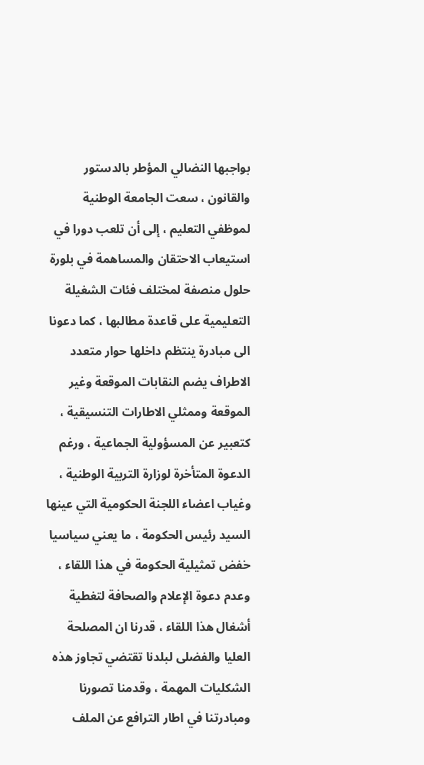بواجبها النضالي المؤطر بالدستور والقانون ، سعت الجامعة الوطنية لموظفي التعليم ، إلى أن تلعب دورا في استيعاب الاحتقان والمساهمة في بلورة حلول منصفة لمختلف فئات الشغيلة التعليمية على قاعدة مطالبها ، كما دعونا الى مبادرة ينتظم داخلها حوار متعدد الاطراف يضم النقابات الموقعة وغير الموقعة وممثلي الاطارات التنسيقية ، كتعبير عن المسؤولية الجماعية ، ورغم الدعوة المتأخرة لوزارة التربية الوطنية ، وغياب اعضاء اللجنة الحكومية التي عينها السيد رئيس الحكومة ، ما يعني سياسيا خفض تمثيلية الحكومة في هذا اللقاء ، وعدم دعوة الإعلام والصحافة لتغطية أشغال هذا اللقاء ، قدرنا ان المصلحة العليا والفضلى لبلدنا تقتضي تجاوز هذه الشكليات المهمة ، وقدمنا تصورنا ومبادرتنا في اطار الترافع عن الملف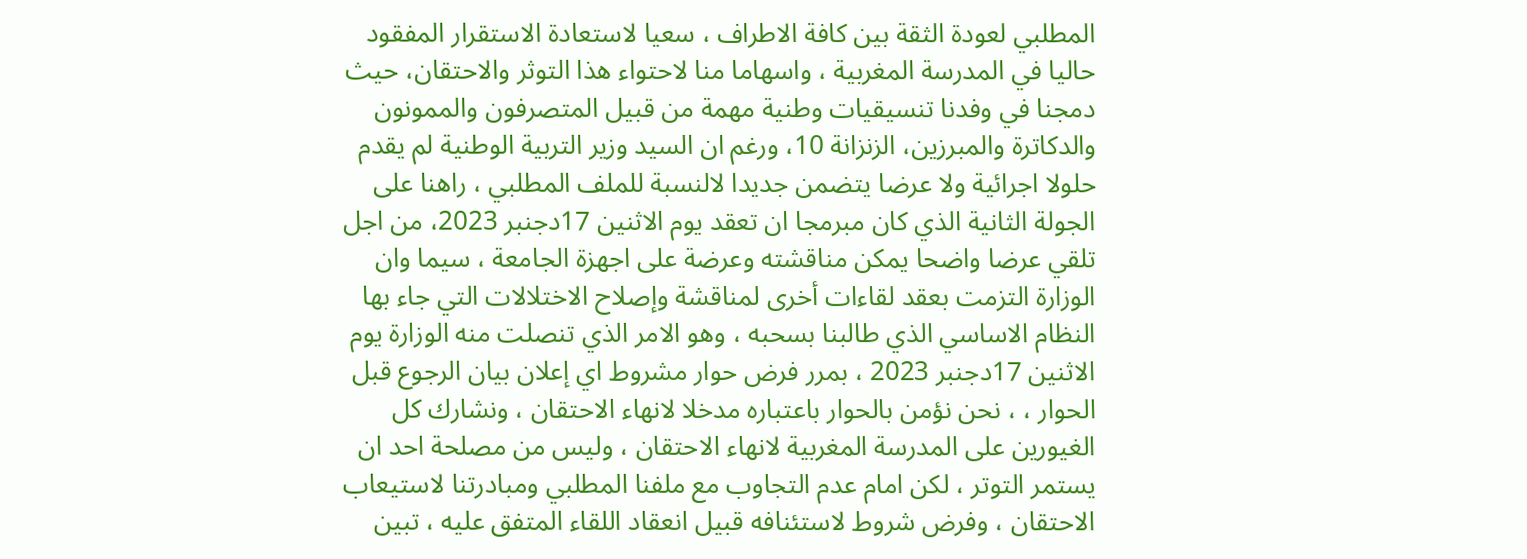المطلبي لعودة الثقة بين كافة الاطراف ، سعيا لاستعادة الاستقرار المفقود حاليا في المدرسة المغربية ، واسهاما منا لاحتواء هذا التوثر والاحتقان، حيث دمجنا في وفدنا تنسيقيات وطنية مهمة من قبيل المتصرفون والممونون والدكاترة والمبرزين، الزنزانة 10، ورغم ان السيد وزير التربية الوطنية لم يقدم حلولا اجرائية ولا عرضا يتضمن جديدا لالنسبة للملف المطلبي ، راهنا على الجولة الثانية الذي كان مبرمجا ان تعقد يوم الاثنين 17دجنبر 2023، من اجل تلقي عرضا واضحا يمكن مناقشته وعرضة على اجهزة الجامعة ، سيما وان الوزارة التزمت بعقد لقاءات أخرى لمناقشة وإصلاح الاختلالات التي جاء بها النظام الاساسي الذي طالبنا بسحبه ، وهو الامر الذي تنصلت منه الوزارة يوم الاثنين 17دجنبر 2023 ، بمرر فرض حوار مشروط اي إعلان بيان الرجوع قبل الحوار ، ، نحن نؤمن بالحوار باعتباره مدخلا لانهاء الاحتقان ، ونشارك كل الغيورين على المدرسة المغربية لانهاء الاحتقان ، وليس من مصلحة احد ان يستمر التوتر ، لكن امام عدم التجاوب مع ملفنا المطلبي ومبادرتنا لاستيعاب الاحتقان ، وفرض شروط لاستئنافه قبيل انعقاد اللقاء المتفق عليه ، تبين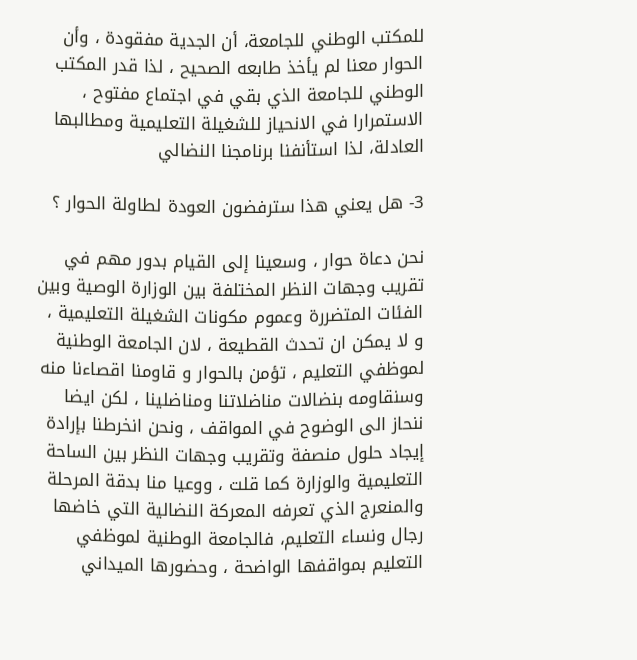للمكتب الوطني للجامعة، أن الجدية مفقودة ، وأن الحوار معنا لم يأخذ طابعه الصحيح ، لذا قدر المكتب الوطني للجامعة الذي بقي في اجتماع مفتوح ، الاستمرارا في الانحياز للشغيلة التعليمية ومطالبها العادلة، لذا استأنفنا برنامجنا النضالي

3- هل يعني هذا سترفضون العودة لطاولة الحوار ؟

نحن دعاة حوار ، وسعينا إلى القيام بدور مهم في تقريب وجهات النظر المختلفة بين الوزارة الوصية وبين الفئات المتضررة وعموم مكونات الشغيلة التعليمية ، و لا يمكن ان تحدث القطيعة ، لان الجامعة الوطنية لموظفي التعليم ، تؤمن بالحوار و قاومنا اقصاءنا منه وسنقاومه بنضالات مناضلاتنا ومناضلينا ، لكن ايضا ننحاز الى الوضوح في المواقف ، ونحن انخرطنا بإرادة إيجاد حلول منصفة وتقريب وجهات النظر بين الساحة التعليمية والوزارة كما قلت ، ووعيا منا بدقة المرحلة والمنعرج الذي تعرفه المعركة النضالية التي خاضها رجال ونساء التعليم، فالجامعة الوطنية لموظفي التعليم بمواقفها الواضحة ، وحضورها الميداني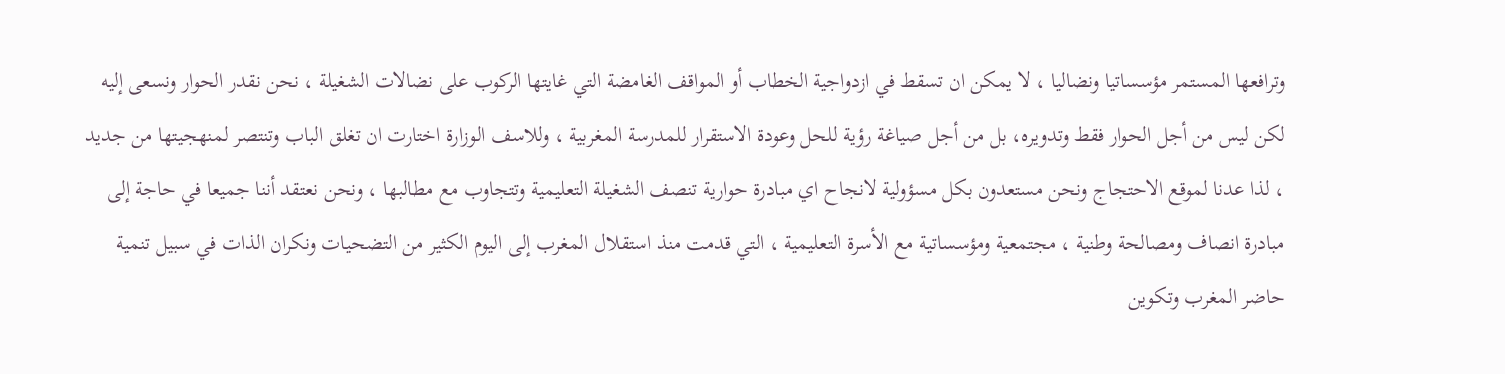وترافعها المستمر مؤسساتيا ونضاليا ، لا يمكن ان تسقط في ازدواجية الخطاب أو المواقف الغامضة التي غايتها الركوب على نضالات الشغيلة ، نحن نقدر الحوار ونسعى إليه لكن ليس من أجل الحوار فقط وتدويره، بل من أجل صياغة رؤية للحل وعودة الاستقرار للمدرسة المغربية ، وللاسف الوزارة اختارت ان تغلق الباب وتنتصر لمنهجيتها من جديد ، لذا عدنا لموقع الاحتجاج ونحن مستعدون بكل مسؤولية لانجاح اي مبادرة حوارية تنصف الشغيلة التعليمية وتتجاوب مع مطالبها ، ونحن نعتقد أننا جميعا في حاجة إلى مبادرة انصاف ومصالحة وطنية ، مجتمعية ومؤسساتية مع الأسرة التعليمية ، التي قدمت منذ استقلال المغرب إلى اليوم الكثير من التضحيات ونكران الذات في سبيل تنمية حاضر المغرب وتكوين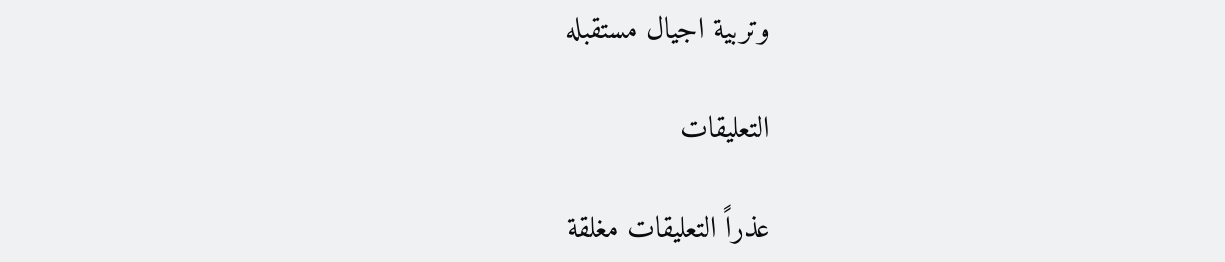وتربية اجيال مستقبله

التعليقات

عذراً التعليقات مغلقة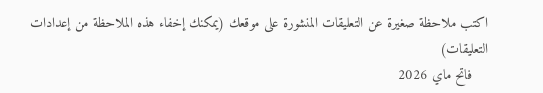اكتب ملاحظة صغيرة عن التعليقات المنشورة على موقعك (يمكنك إخفاء هذه الملاحظة من إعدادات التعليقات)
    فاتح ماي 2026